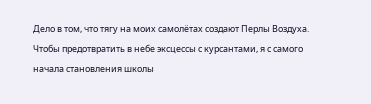Дело в том, что тягу на моих самолётах создают Перлы Воздуха. Чтобы предотвратить в небе эксцессы с курсантами, я с самого начала становления школы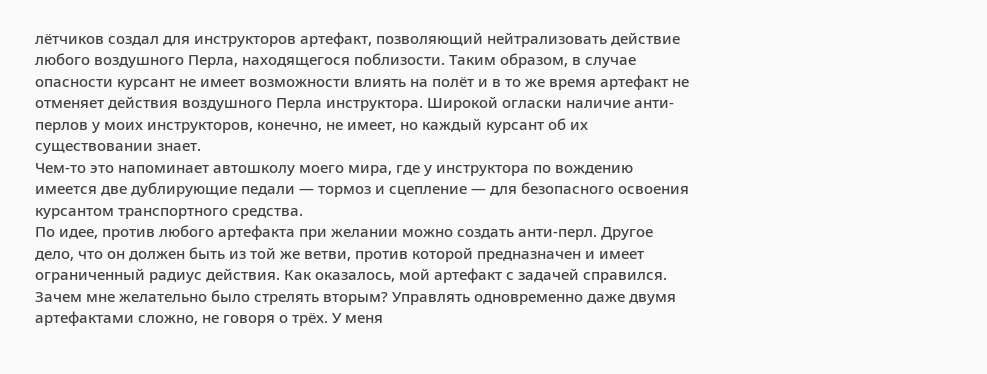лётчиков создал для инструкторов артефакт, позволяющий нейтрализовать действие любого воздушного Перла, находящегося поблизости. Таким образом, в случае опасности курсант не имеет возможности влиять на полёт и в то же время артефакт не отменяет действия воздушного Перла инструктора. Широкой огласки наличие анти-перлов у моих инструкторов, конечно, не имеет, но каждый курсант об их существовании знает.
Чем-то это напоминает автошколу моего мира, где у инструктора по вождению имеется две дублирующие педали — тормоз и сцепление — для безопасного освоения курсантом транспортного средства.
По идее, против любого артефакта при желании можно создать анти-перл. Другое дело, что он должен быть из той же ветви, против которой предназначен и имеет ограниченный радиус действия. Как оказалось, мой артефакт с задачей справился.
Зачем мне желательно было стрелять вторым? Управлять одновременно даже двумя артефактами сложно, не говоря о трёх. У меня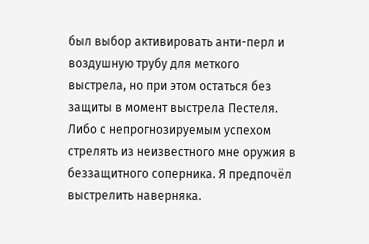был выбор активировать анти-перл и воздушную трубу для меткого выстрела, но при этом остаться без защиты в момент выстрела Пестеля. Либо с непрогнозируемым успехом стрелять из неизвестного мне оружия в беззащитного соперника. Я предпочёл выстрелить наверняка.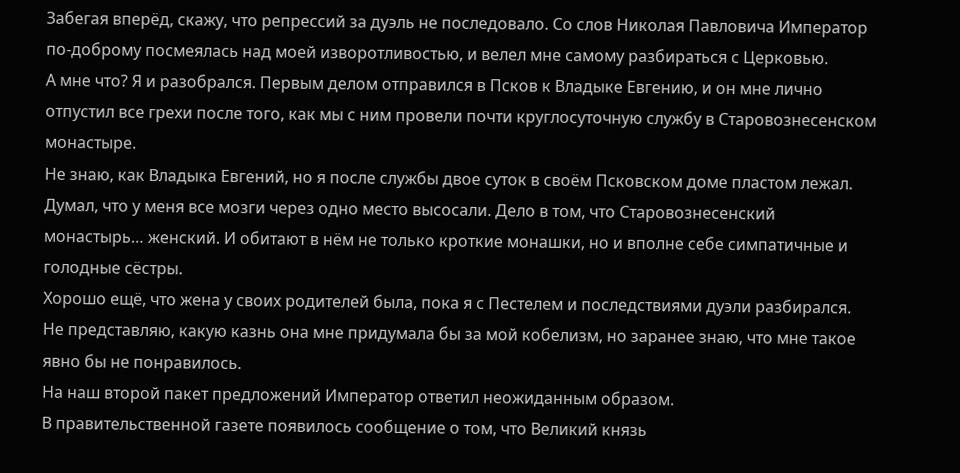Забегая вперёд, скажу, что репрессий за дуэль не последовало. Со слов Николая Павловича Император по-доброму посмеялась над моей изворотливостью, и велел мне самому разбираться с Церковью.
А мне что? Я и разобрался. Первым делом отправился в Псков к Владыке Евгению, и он мне лично отпустил все грехи после того, как мы с ним провели почти круглосуточную службу в Старовознесенском монастыре.
Не знаю, как Владыка Евгений, но я после службы двое суток в своём Псковском доме пластом лежал. Думал, что у меня все мозги через одно место высосали. Дело в том, что Старовознесенский монастырь… женский. И обитают в нём не только кроткие монашки, но и вполне себе симпатичные и голодные сёстры.
Хорошо ещё, что жена у своих родителей была, пока я с Пестелем и последствиями дуэли разбирался. Не представляю, какую казнь она мне придумала бы за мой кобелизм, но заранее знаю, что мне такое явно бы не понравилось.
На наш второй пакет предложений Император ответил неожиданным образом.
В правительственной газете появилось сообщение о том, что Великий князь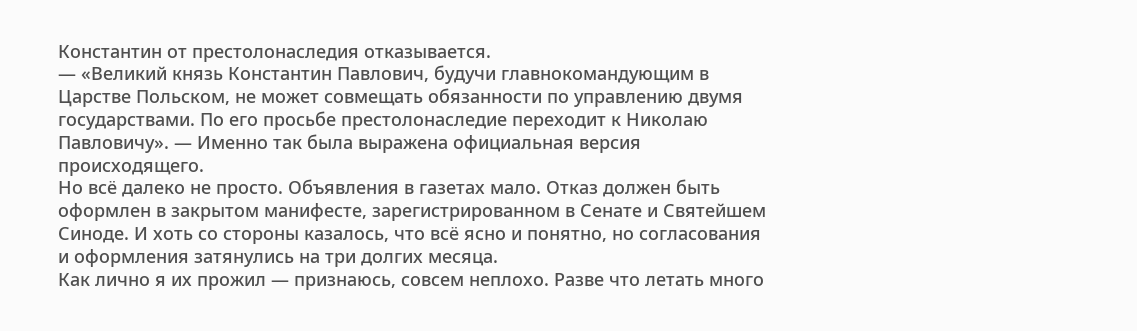Константин от престолонаследия отказывается.
— «Великий князь Константин Павлович, будучи главнокомандующим в Царстве Польском, не может совмещать обязанности по управлению двумя государствами. По его просьбе престолонаследие переходит к Николаю Павловичу». — Именно так была выражена официальная версия происходящего.
Но всё далеко не просто. Объявления в газетах мало. Отказ должен быть оформлен в закрытом манифесте, зарегистрированном в Сенате и Святейшем Синоде. И хоть со стороны казалось, что всё ясно и понятно, но согласования и оформления затянулись на три долгих месяца.
Как лично я их прожил — признаюсь, совсем неплохо. Разве что летать много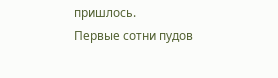пришлось.
Первые сотни пудов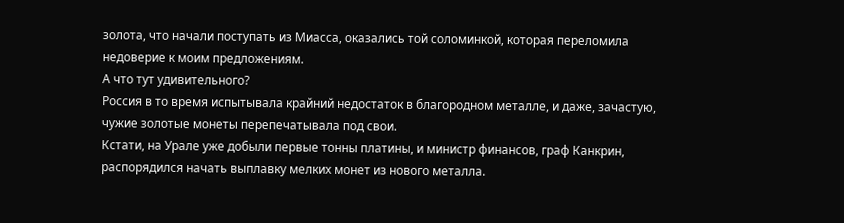золота, что начали поступать из Миасса, оказались той соломинкой, которая переломила недоверие к моим предложениям.
А что тут удивительного?
Россия в то время испытывала крайний недостаток в благородном металле, и даже, зачастую, чужие золотые монеты перепечатывала под свои.
Кстати, на Урале уже добыли первые тонны платины, и министр финансов, граф Канкрин, распорядился начать выплавку мелких монет из нового металла.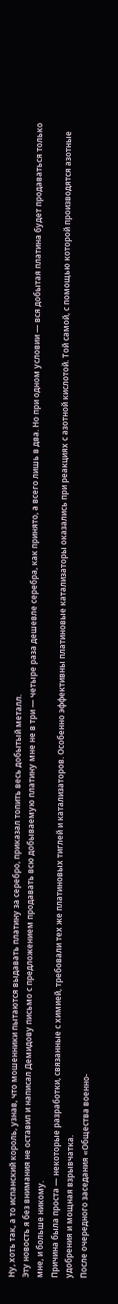Ну, хоть так, а то испанский король, узнав, что мошенники пытаются выдавать платину за серебро, приказал топить весь добытый металл.
Эту новость я без внимания не оставил и написал Демидову письмо с предложением продавать всю добываемую платину мне не в три — четыре раза дешевле серебра, как принято, а всего лишь в два. Но при одном условии — вся добытая платина будет продаваться только мне, и больше никому.
Причина была проста — некоторые разработки, связанные с химией, требовали тех же платиновых тиглей и катализаторов. Особенно эффективны платиновые катализаторы оказались при реакциях с азотной кислотой. Той самой, с помощью которой производятся азотные удобрения и мощная взрывчатка.
После очередного заседания «Общества военно-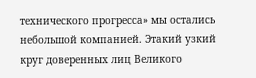технического прогресса» мы остались небольшой компанией. Этакий узкий круг доверенных лиц Великого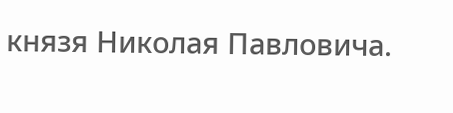князя Николая Павловича.